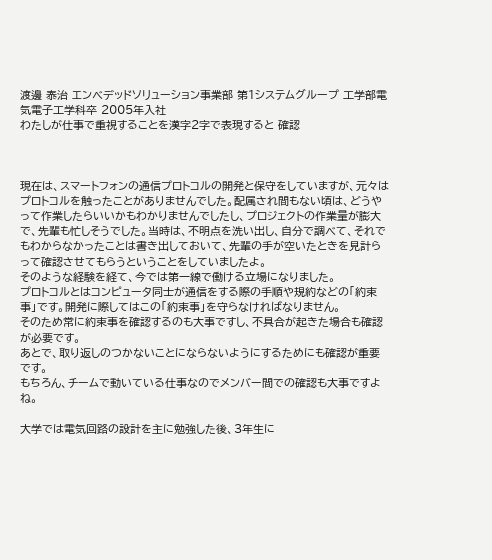渡邊 泰治 エンべデッドソリューション事業部 第1システムグループ 工学部電気電子工学科卒 2005年入社
わたしが仕事で重視することを漢字2字で表現すると 確認



現在は、スマートフォンの通信プロトコルの開発と保守をしていますが、元々はプロトコルを触ったことがありませんでした。配属され間もない頃は、どうやって作業したらいいかもわかりませんでしたし、プロジェクトの作業量が膨大で、先輩も忙しそうでした。当時は、不明点を洗い出し、自分で調べて、それでもわからなかったことは書き出しておいて、先輩の手が空いたときを見計らって確認させてもらうということをしていましたよ。
そのような経験を経て、今では第一線で働ける立場になりました。
プロトコルとはコンピュータ同士が通信をする際の手順や規約などの「約束事」です。開発に際してはこの「約束事」を守らなければなりません。
そのため常に約束事を確認するのも大事ですし、不具合が起きた場合も確認が必要です。
あとで、取り返しのつかないことにならないようにするためにも確認が重要です。
もちろん、チームで動いている仕事なのでメンバー間での確認も大事ですよね。

大学では電気回路の設計を主に勉強した後、3年生に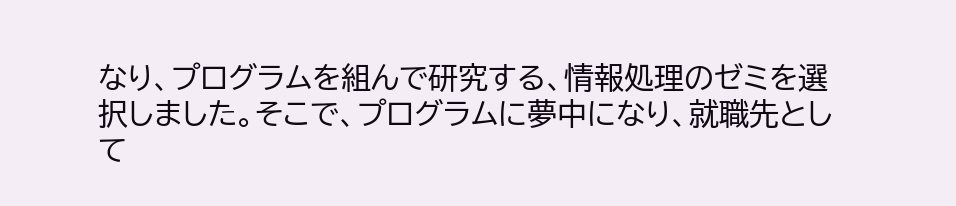なり、プログラムを組んで研究する、情報処理のゼミを選択しました。そこで、プログラムに夢中になり、就職先として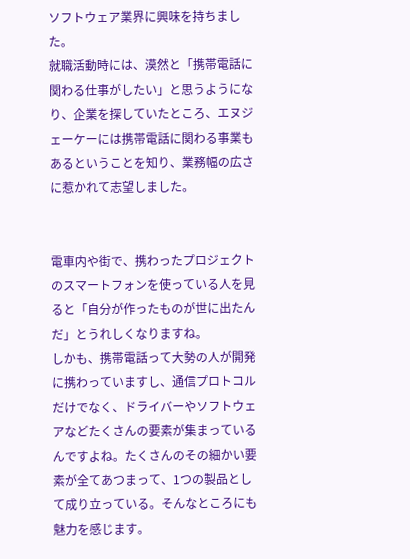ソフトウェア業界に興味を持ちました。
就職活動時には、漠然と「携帯電話に関わる仕事がしたい」と思うようになり、企業を探していたところ、エヌジェーケーには携帯電話に関わる事業もあるということを知り、業務幅の広さに惹かれて志望しました。


電車内や街で、携わったプロジェクトのスマートフォンを使っている人を見ると「自分が作ったものが世に出たんだ」とうれしくなりますね。
しかも、携帯電話って大勢の人が開発に携わっていますし、通信プロトコルだけでなく、ドライバーやソフトウェアなどたくさんの要素が集まっているんですよね。たくさんのその細かい要素が全てあつまって、1つの製品として成り立っている。そんなところにも魅力を感じます。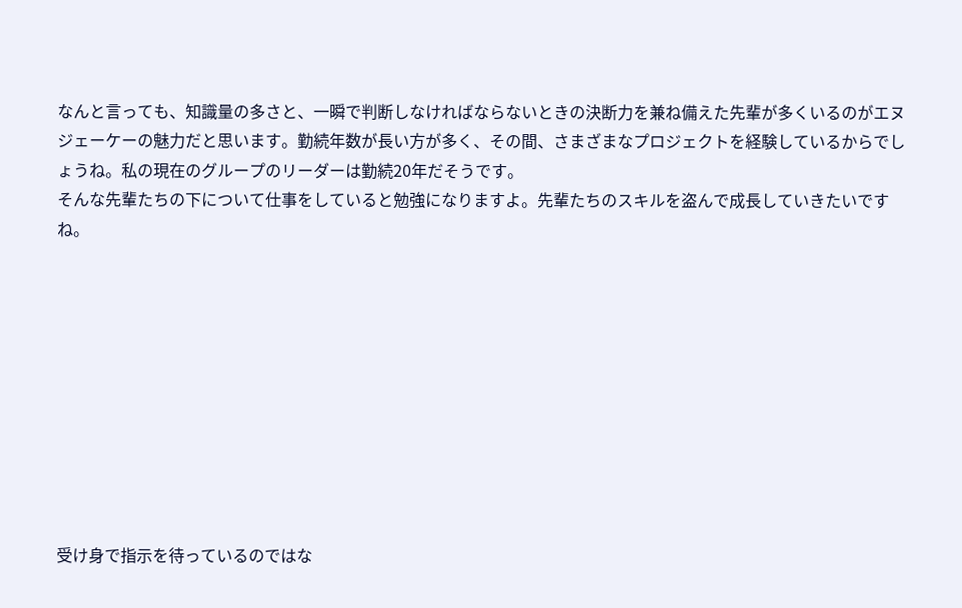なんと言っても、知識量の多さと、一瞬で判断しなければならないときの決断力を兼ね備えた先輩が多くいるのがエヌジェーケーの魅力だと思います。勤続年数が長い方が多く、その間、さまざまなプロジェクトを経験しているからでしょうね。私の現在のグループのリーダーは勤続20年だそうです。
そんな先輩たちの下について仕事をしていると勉強になりますよ。先輩たちのスキルを盗んで成長していきたいですね。










受け身で指示を待っているのではな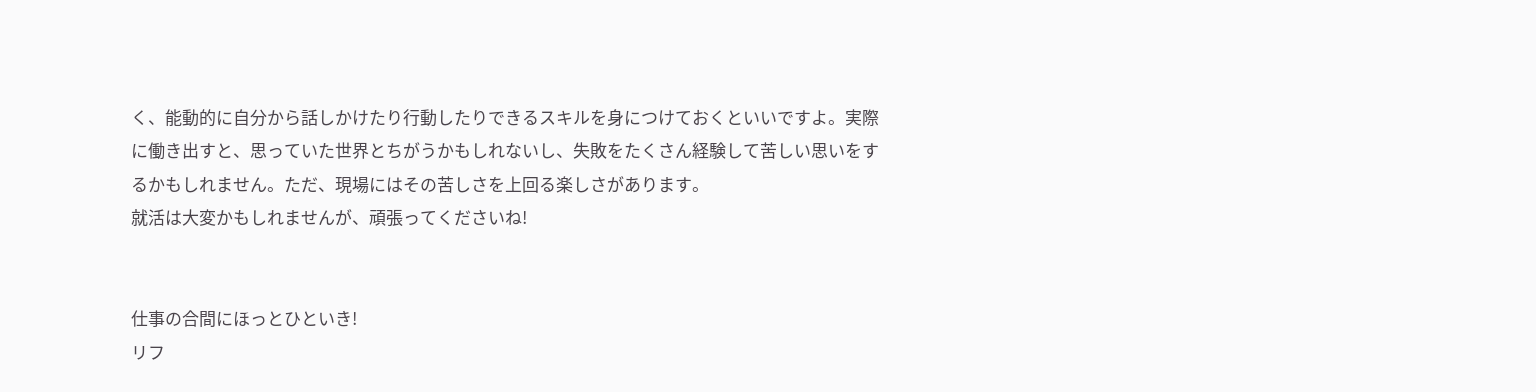く、能動的に自分から話しかけたり行動したりできるスキルを身につけておくといいですよ。実際に働き出すと、思っていた世界とちがうかもしれないし、失敗をたくさん経験して苦しい思いをするかもしれません。ただ、現場にはその苦しさを上回る楽しさがあります。
就活は大変かもしれませんが、頑張ってくださいね!


仕事の合間にほっとひといき!
リフ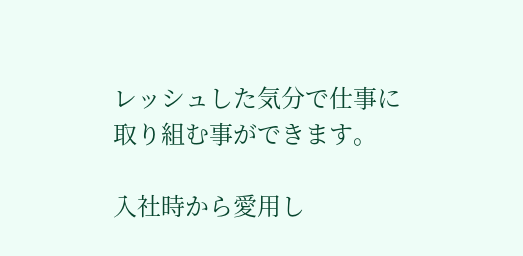レッシュした気分で仕事に取り組む事ができます。

入社時から愛用し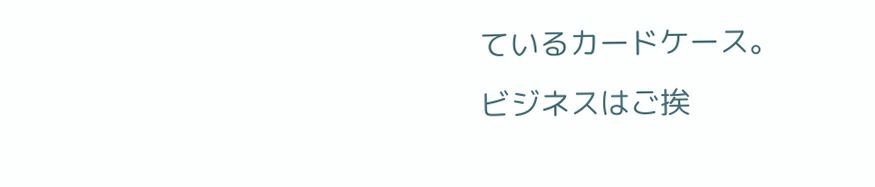ているカードケース。
ビジネスはご挨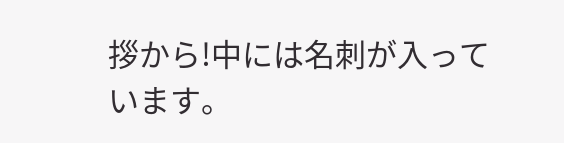拶から!中には名刺が入っています。